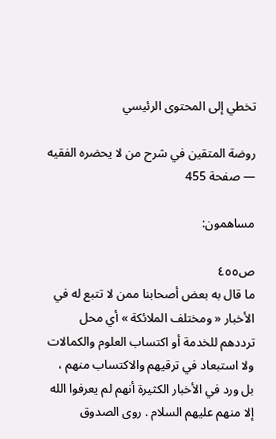تخطي إلى المحتوى الرئيسي

روضة المتقين في شرح من لا يحضره الفقيه — صفحة 455

مساهمون:

ص٤٥٥
ما قال به بعض أصحابنا ممن لا تتبع له في الأخبار « ومختلف الملائكة » أي محل ترددهم للخدمة أو اكتساب العلوم والكمالات ولا استبعاد في ترقيهم والاكتساب منهم ، بل ورد في الأخبار الكثيرة أنهم لم يعرفوا الله إلا منهم عليهم السلام . روى الصدوق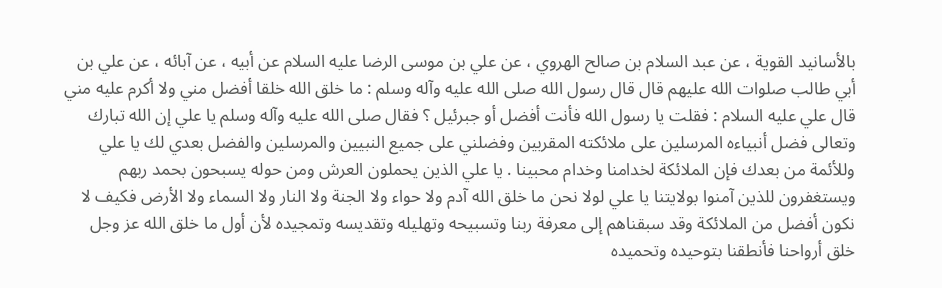بالأسانيد القوية ، عن عبد السلام بن صالح الهروي ، عن علي بن موسى الرضا عليه السلام عن أبيه ، عن آبائه ، عن علي بن أبي طالب صلوات الله عليهم قال قال رسول الله صلى الله عليه وآله وسلم : ما خلق الله خلقا أفضل مني ولا أكرم عليه مني قال علي عليه السلام : فقلت يا رسول الله فأنت أفضل أو جبرئيل ؟ فقال صلى الله عليه وآله وسلم يا علي إن الله تبارك وتعالى فضل أنبياءه المرسلين على ملائكته المقربين وفضلني على جميع النبيين والمرسلين والفضل بعدي لك يا علي وللأئمة من بعدك فإن الملائكة لخدامنا وخدام محبينا . يا علي الذين يحملون العرش ومن حوله يسبحون بحمد ربهم ويستغفرون للذين آمنوا بولايتنا يا علي لولا نحن ما خلق الله آدم ولا حواء ولا الجنة ولا النار ولا السماء ولا الأرض فكيف لا نكون أفضل من الملائكة وقد سبقناهم إلى معرفة ربنا وتسبيحه وتهليله وتقديسه وتمجيده لأن أول ما خلق الله عز وجل خلق أرواحنا فأنطقنا بتوحيده وتحميده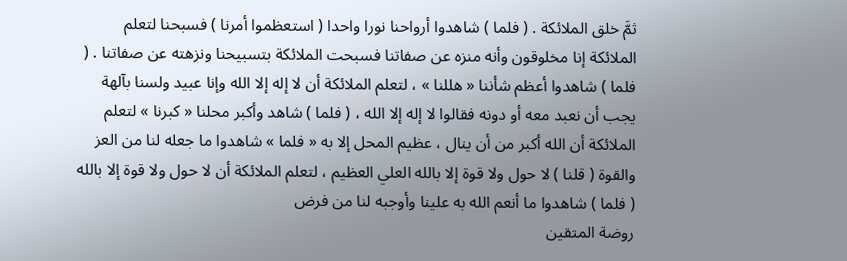ثمَّ خلق الملائكة . ( فلما ) شاهدوا أرواحنا نورا واحدا ( استعظموا أمرنا ) فسبحنا لتعلم الملائكة إنا مخلوقون وأنه منزه عن صفاتنا فسبحت الملائكة بتسبيحنا ونزهته عن صفاتنا . ( فلما ) شاهدوا أعظم شأننا « هللنا » ، لتعلم الملائكة أن لا إله إلا الله وإنا عبيد ولسنا بآلهة يجب أن نعبد معه أو دونه فقالوا لا إله إلا الله ، ( فلما ) شاهد وأكبر محلنا « كبرنا » لتعلم الملائكة أن الله أكبر من أن ينال ، عظيم المحل إلا به « فلما » شاهدوا ما جعله لنا من العز والقوة ( قلنا ) لا حول ولا قوة إلا بالله العلي العظيم ، لتعلم الملائكة أن لا حول ولا قوة إلا بالله ( فلما ) شاهدوا ما أنعم الله به علينا وأوجبه لنا من فرض
روضة المتقين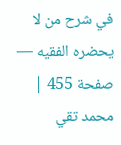في شرح من لا يحضره الفقيه — صفحة 455 | محمد تقي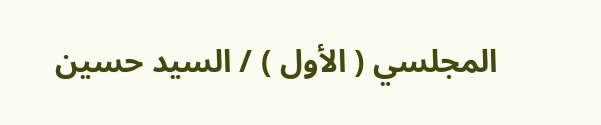المجلسي ( الأول ) / السيد حسين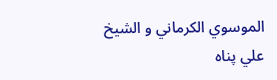الموسوي الكرماني و الشيخ علي پناه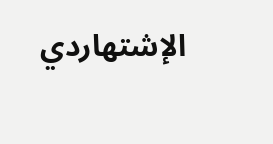الإشتهاردي